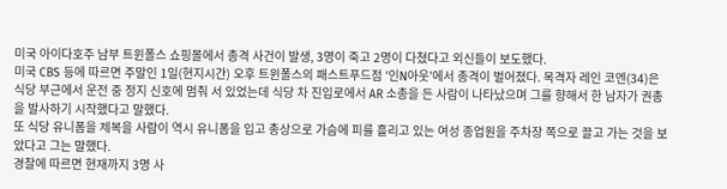미국 아이다호주 남부 트윈폴스 쇼핑몰에서 총격 사건이 발생, 3명이 죽고 2명이 다쳤다고 외신들이 보도했다.
미국 CBS 등에 따르면 주말인 1일(현지시간) 오후 트윈폴스의 패스트푸드점 '인N아웃'에서 총격이 벌어졌다. 목격자 레인 코엔(34)은 식당 부근에서 운전 중 정지 신호에 멈춰 서 있었는데 식당 차 진입로에서 AR 소총을 든 사람이 나타났으며 그를 향해서 한 남자가 권총을 발사하기 시작했다고 말했다.
또 식당 유니폼을 제복을 사람이 역시 유니폼을 입고 총상으로 가슴에 피를 흘리고 있는 여성 종업원을 주차장 쪽으로 끌고 가는 것을 보았다고 그는 말했다.
경찰에 따르면 현재까지 3명 사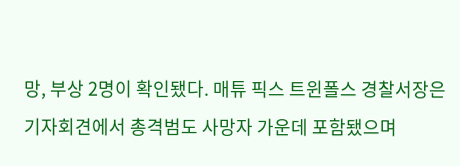망, 부상 2명이 확인됐다. 매튜 픽스 트윈폴스 경찰서장은 기자회견에서 총격범도 사망자 가운데 포함됐으며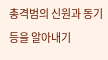총격범의 신원과 동기 등을 알아내기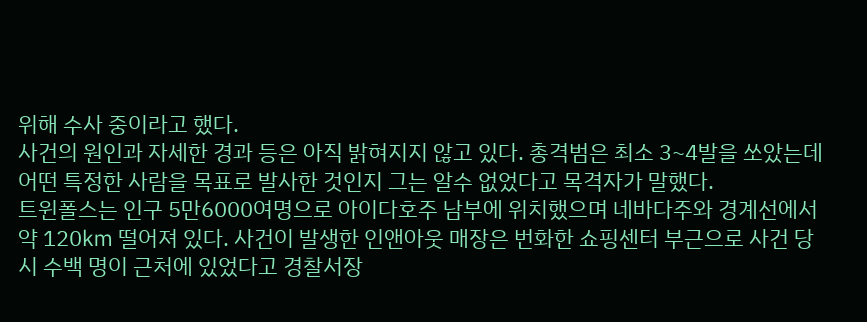위해 수사 중이라고 했다.
사건의 원인과 자세한 경과 등은 아직 밝혀지지 않고 있다. 총격범은 최소 3~4발을 쏘았는데 어떤 특정한 사람을 목표로 발사한 것인지 그는 알수 없었다고 목격자가 말했다.
트윈폴스는 인구 5만6000여명으로 아이다호주 남부에 위치했으며 네바다주와 경계선에서 약 120㎞ 떨어져 있다. 사건이 발생한 인앤아웃 매장은 번화한 쇼핑센터 부근으로 사건 당시 수백 명이 근처에 있었다고 경찰서장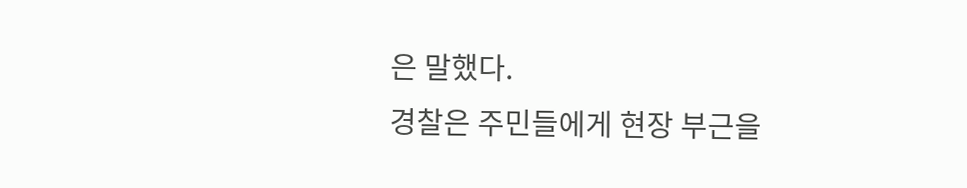은 말했다.
경찰은 주민들에게 현장 부근을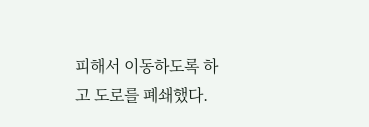피해서 이동하도록 하고 도로를 폐쇄했다.